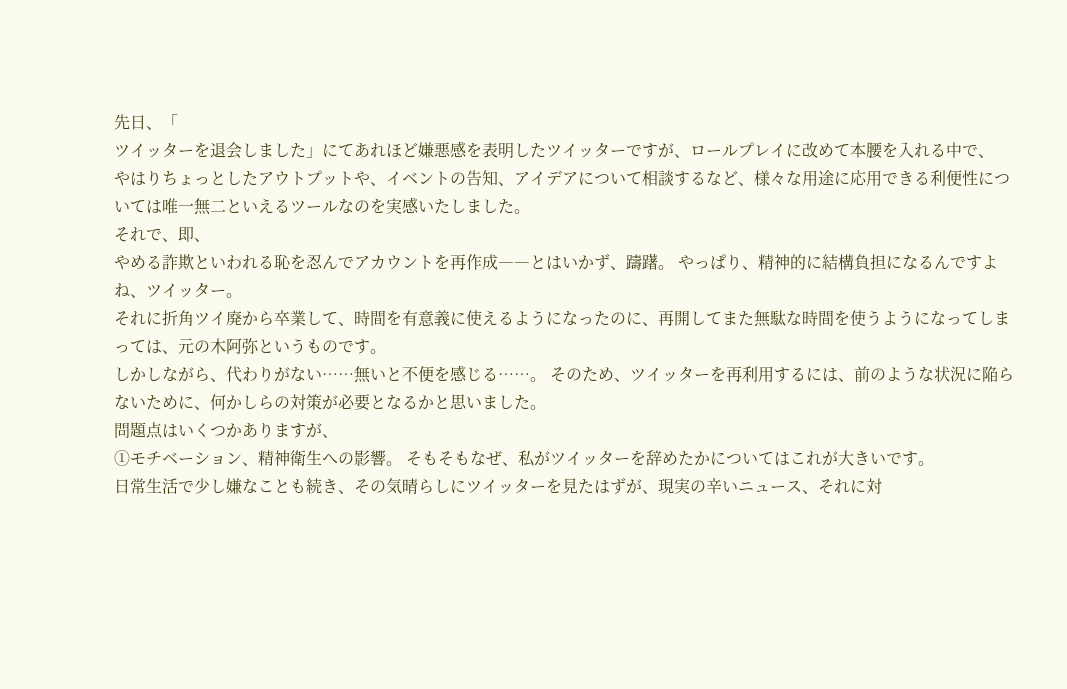先日、「
ツイッターを退会しました」にてあれほど嫌悪感を表明したツイッターですが、ロールプレイに改めて本腰を入れる中で、
やはりちょっとしたアウトプットや、イベントの告知、アイデアについて相談するなど、様々な用途に応用できる利便性については唯一無二といえるツールなのを実感いたしました。
それで、即、
やめる詐欺といわれる恥を忍んでアカウントを再作成――とはいかず、躊躇。 やっぱり、精神的に結構負担になるんですよね、ツイッター。
それに折角ツイ廃から卒業して、時間を有意義に使えるようになったのに、再開してまた無駄な時間を使うようになってしまっては、元の木阿弥というものです。
しかしながら、代わりがない……無いと不便を感じる……。 そのため、ツイッターを再利用するには、前のような状況に陥らないために、何かしらの対策が必要となるかと思いました。
問題点はいくつかありますが、
①モチベーション、精神衛生への影響。 そもそもなぜ、私がツイッターを辞めたかについてはこれが大きいです。
日常生活で少し嫌なことも続き、その気晴らしにツイッターを見たはずが、現実の辛いニュース、それに対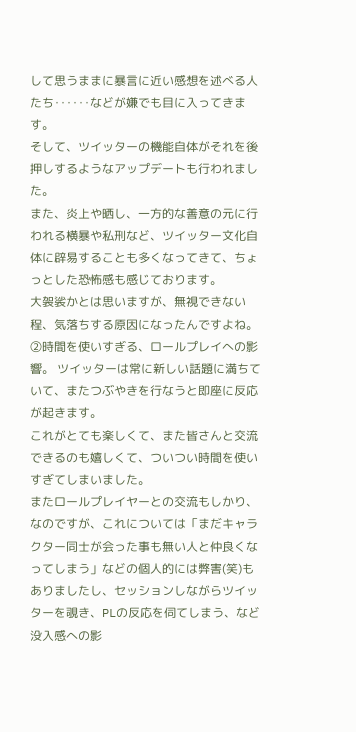して思うままに暴言に近い感想を述べる人たち‥‥‥などが嫌でも目に入ってきます。
そして、ツイッターの機能自体がそれを後押しするようなアップデートも行われました。
また、炎上や晒し、一方的な善意の元に行われる横暴や私刑など、ツイッター文化自体に辟易することも多くなってきて、ちょっとした恐怖感も感じております。
大袈裟かとは思いますが、無視できない程、気落ちする原因になったんですよね。
②時間を使いすぎる、ロールプレイへの影響。 ツイッターは常に新しい話題に満ちていて、またつぶやきを行なうと即座に反応が起きます。
これがとても楽しくて、また皆さんと交流できるのも嬉しくて、ついつい時間を使いすぎてしまいました。
またロールプレイヤーとの交流もしかり、なのですが、これについては「まだキャラクター同士が会った事も無い人と仲良くなってしまう」などの個人的には弊害(笑)もありましたし、セッションしながらツイッターを覗き、PLの反応を伺てしまう、など没入感への影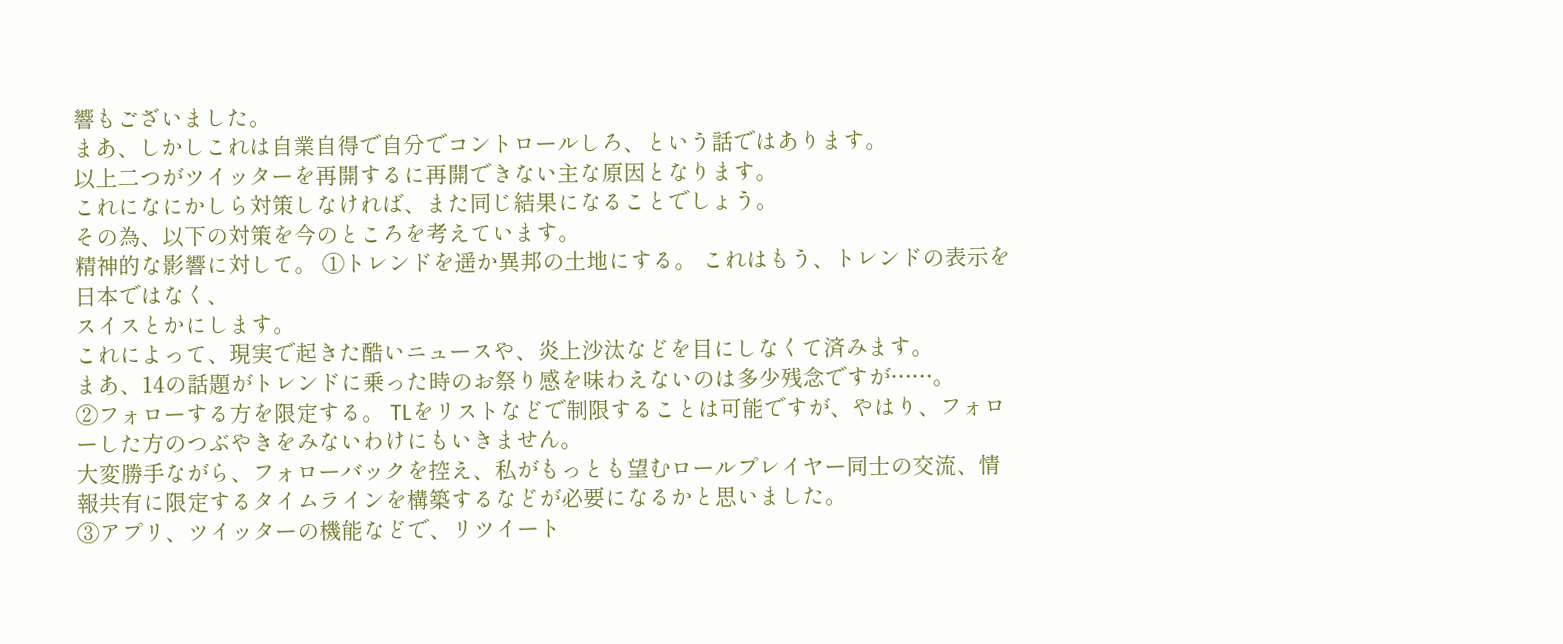響もございました。
まあ、しかしこれは自業自得で自分でコントロールしろ、という話ではあります。
以上二つがツイッターを再開するに再開できない主な原因となります。
これになにかしら対策しなければ、また同じ結果になることでしょう。
その為、以下の対策を今のところを考えています。
精神的な影響に対して。 ①トレンドを遥か異邦の土地にする。 これはもう、トレンドの表示を日本ではなく、
スイスとかにします。
これによって、現実で起きた酷いニュースや、炎上沙汰などを目にしなくて済みます。
まあ、14の話題がトレンドに乗った時のお祭り感を味わえないのは多少残念ですが……。
②フォローする方を限定する。 TLをリストなどで制限することは可能ですが、やはり、フォローした方のつぶやきをみないわけにもいきません。
大変勝手ながら、フォローバックを控え、私がもっとも望むロールプレイヤー同士の交流、情報共有に限定するタイムラインを構築するなどが必要になるかと思いました。
③アプリ、ツイッターの機能などで、リツイート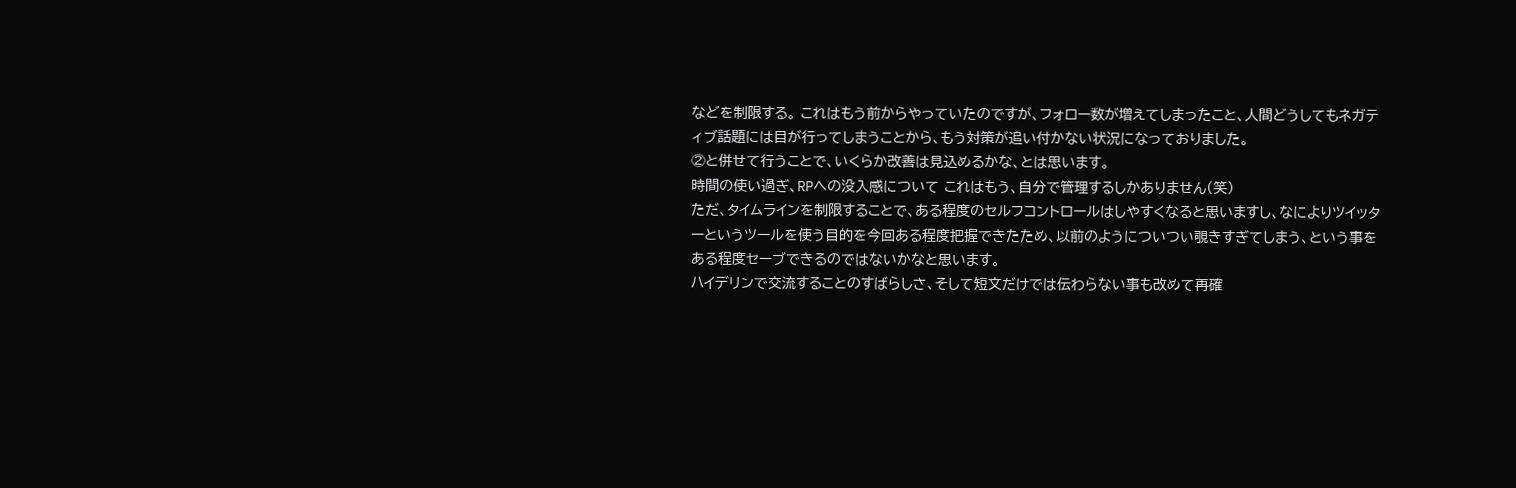などを制限する。 これはもう前からやっていたのですが、フォロー数が増えてしまったこと、人間どうしてもネガティブ話題には目が行ってしまうことから、もう対策が追い付かない状況になっておりました。
②と併せて行うことで、いくらか改善は見込めるかな、とは思います。
時間の使い過ぎ、RPへの没入感について これはもう、自分で管理するしかありません(笑)
ただ、タイムラインを制限することで、ある程度のセルフコントロールはしやすくなると思いますし、なによりツイッターというツールを使う目的を今回ある程度把握できたため、以前のようについつい覗きすぎてしまう、という事をある程度セーブできるのではないかなと思います。
ハイデリンで交流することのすばらしさ、そして短文だけでは伝わらない事も改めて再確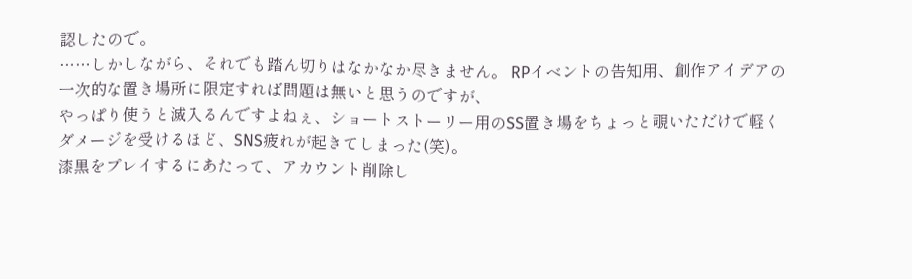認したので。
……しかしながら、それでも踏ん切りはなかなか尽きません。 RPイベントの告知用、創作アイデアの一次的な置き場所に限定すれば問題は無いと思うのですが、
やっぱり使うと滅入るんですよねぇ、ショートストーリー用のSS置き場をちょっと覗いただけで軽くダメージを受けるほど、SNS疲れが起きてしまった(笑)。
漆黒をプレイするにあたって、アカウント削除し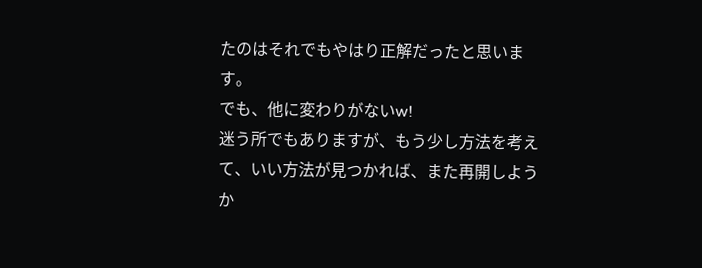たのはそれでもやはり正解だったと思います。
でも、他に変わりがないw!
迷う所でもありますが、もう少し方法を考えて、いい方法が見つかれば、また再開しようか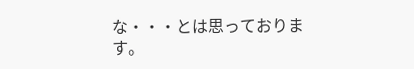な・・・とは思っております。